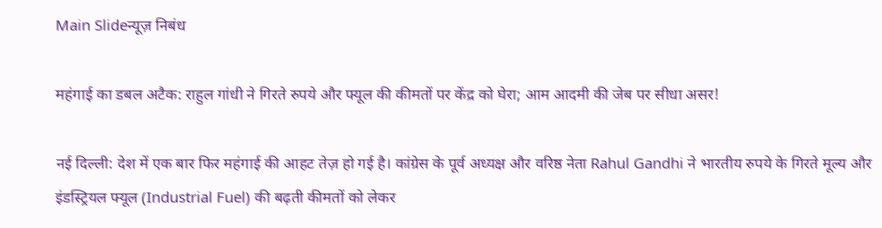Main Slideन्यूज़ निबंध

महंगाई का डबल अटैक: राहुल गांधी ने गिरते रुपये और फ्यूल की कीमतों पर केंद्र को घेरा; आम आदमी की जेब पर सीधा असर!

नई दिल्ली: देश में एक बार फिर महंगाई की आहट तेज़ हो गई है। कांग्रेस के पूर्व अध्यक्ष और वरिष्ठ नेता Rahul Gandhi ने भारतीय रुपये के गिरते मूल्य और इंडस्ट्रियल फ्यूल (Industrial Fuel) की बढ़ती कीमतों को लेकर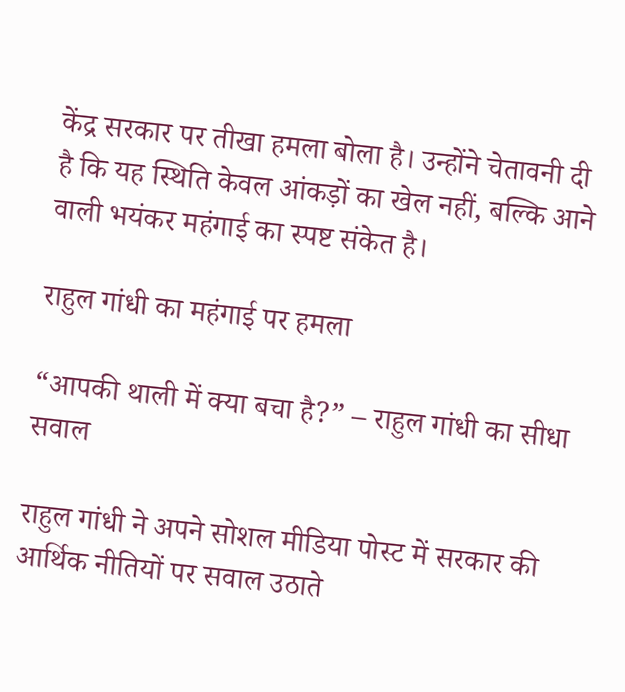केंद्र सरकार पर तीखा हमला बोला है। उन्होंने चेतावनी दी है कि यह स्थिति केवल आंकड़ों का खेल नहीं, बल्कि आने वाली भयंकर महंगाई का स्पष्ट संकेत है।

राहुल गांधी का महंगाई पर हमला

“आपकी थाली में क्या बचा है?” – राहुल गांधी का सीधा सवाल

राहुल गांधी ने अपने सोशल मीडिया पोस्ट में सरकार की आर्थिक नीतियों पर सवाल उठाते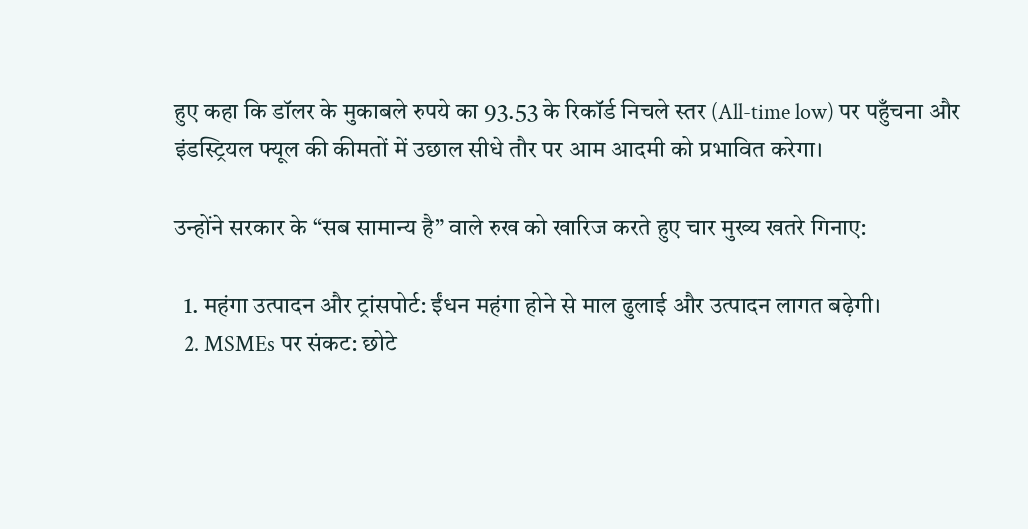हुए कहा कि डॉलर के मुकाबले रुपये का 93.53 के रिकॉर्ड निचले स्तर (All-time low) पर पहुँचना और इंडस्ट्रियल फ्यूल की कीमतों में उछाल सीधे तौर पर आम आदमी को प्रभावित करेगा।

उन्होंने सरकार के “सब सामान्य है” वाले रुख को खारिज करते हुए चार मुख्य खतरे गिनाए:

  1. महंगा उत्पादन और ट्रांसपोर्ट: ईंधन महंगा होने से माल ढुलाई और उत्पादन लागत बढ़ेगी।
  2. MSMEs पर संकट: छोटे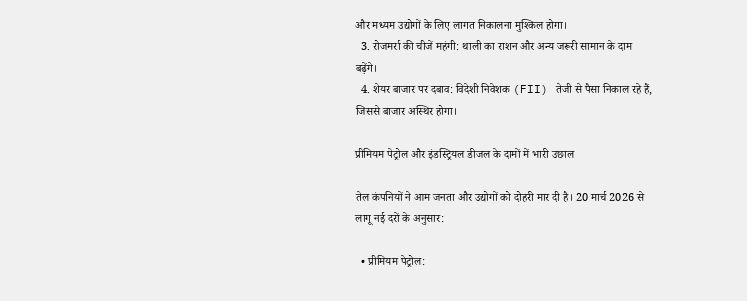और मध्यम उद्योगों के लिए लागत निकालना मुश्किल होगा।
  3. रोजमर्रा की चीजें महंगी: थाली का राशन और अन्य जरूरी सामान के दाम बढ़ेंगे।
  4. शेयर बाजार पर दबाव: विदेशी निवेशक (FII) तेजी से पैसा निकाल रहे हैं, जिससे बाजार अस्थिर होगा।

प्रीमियम पेट्रोल और इंडस्ट्रियल डीजल के दामों में भारी उछाल

तेल कंपनियों ने आम जनता और उद्योगों को दोहरी मार दी है। 20 मार्च 2026 से लागू नई दरों के अनुसार:

  • प्रीमियम पेट्रोल: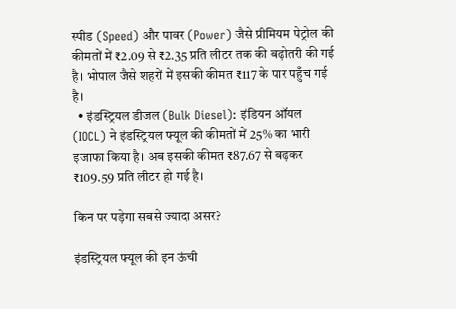स्पीड (Speed) और पावर (Power) जैसे प्रीमियम पेट्रोल की कीमतों में ₹2.09 से ₹2.35 प्रति लीटर तक की बढ़ोतरी की गई है। भोपाल जैसे शहरों में इसकी कीमत ₹117 के पार पहुँच गई है।
  • इंडस्ट्रियल डीजल (Bulk Diesel): इंडियन ऑयल (IOCL) ने इंडस्ट्रियल फ्यूल की कीमतों में 25% का भारी इजाफा किया है। अब इसकी कीमत ₹87.67 से बढ़कर ₹109.59 प्रति लीटर हो गई है।

किन पर पड़ेगा सबसे ज्यादा असर?

इंडस्ट्रियल फ्यूल की इन ऊंची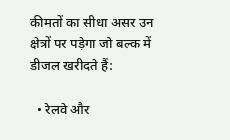कीमतों का सीधा असर उन क्षेत्रों पर पड़ेगा जो बल्क में डीजल खरीदते हैं:

  • रेलवे और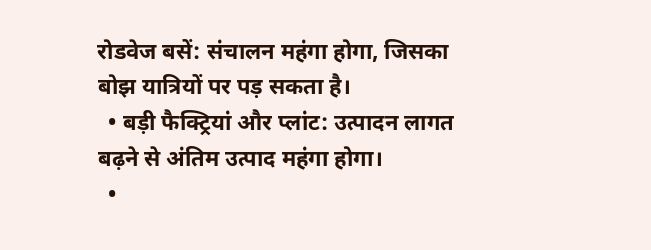रोडवेज बसें: संचालन महंगा होगा, जिसका बोझ यात्रियों पर पड़ सकता है।
  • बड़ी फैक्ट्रियां और प्लांट: उत्पादन लागत बढ़ने से अंतिम उत्पाद महंगा होगा।
  •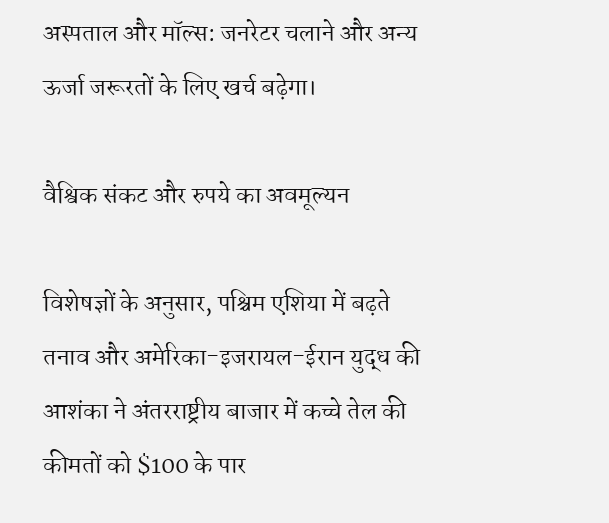अस्पताल और मॉल्स: जनरेटर चलाने और अन्य ऊर्जा जरूरतों के लिए खर्च बढ़ेगा।

वैश्विक संकट और रुपये का अवमूल्यन

विशेषज्ञों के अनुसार, पश्चिम एशिया में बढ़ते तनाव और अमेरिका-इजरायल-ईरान युद्ध की आशंका ने अंतरराष्ट्रीय बाजार में कच्चे तेल की कीमतों को $100 के पार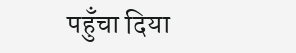पहुँचा दिया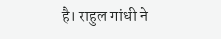है। राहुल गांधी ने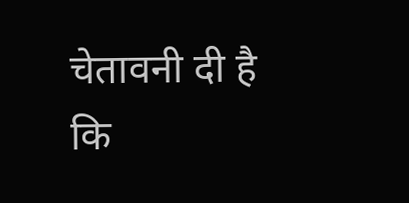चेतावनी दी है कि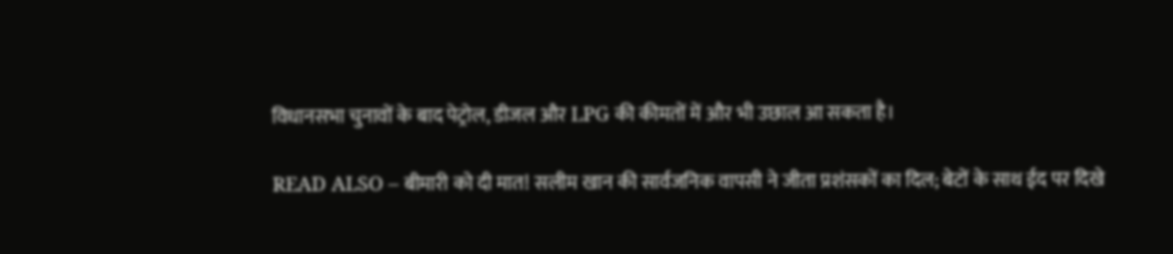विधानसभा चुनावों के बाद पेट्रोल, डीजल और LPG की कीमतों में और भी उछाल आ सकता है।

READ ALSO – बीमारी को दी मात! सलीम खान की सार्वजनिक वापसी ने जीता प्रशंसकों का दिल; बेटों के साथ ईद पर दिखे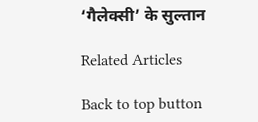‘गैलेक्सी’ के सुल्तान

Related Articles

Back to top button